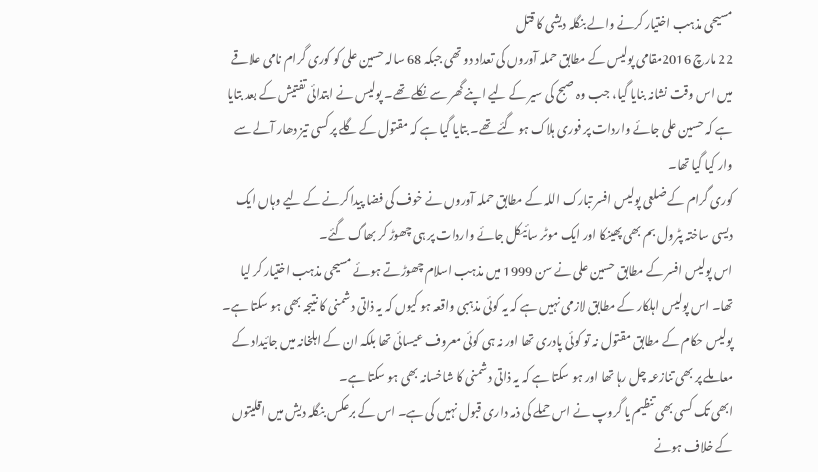مسیحی مذہب اختیار کرنے والے بنگلہ دیشی کا قتل
22 مارچ 2016مقامی پولیس کے مطابق حملہ آوروں کی تعداد دو تھی جبکہ 68 سالہ حسین علی کو کوری گرام نامی علاقے میں اس وقت نشانہ بنایا گیا، جب وہ صبح کی سیر کے لیے اپنے گھر سے نکلے تھے۔ پولیس نے ابتدائی تفتیش کے بعد بتایا ہے کہ حسین علی جائے واردات پر فوری ہلاک ہو گئے تھے۔ بتایا گیا ہے کہ مقتول کے گلے پر کسی تیز دھار آلے سے وار کیا گیا تھا۔
کوری گرام کے ضلعی پولیس افسر تبارک اللہ کے مطابق حملہ آوروں نے خوف کی فضا پیدا کرنے کے لیے وہاں ایک دیسی ساختہ پٹرول بم بھی پھینکا اور ایک موٹر سائیکل جائے واردات پر ہی چھوڑ کر بھاگ گئے۔
اس پولیس افسر کے مطابق حسین علی نے سن 1999 میں مذہب اسلام چھوڑتے ہوئے مسیحی مذہب اختیار کر لیا تھا۔ اس پولیس اہلکار کے مطابق لازمی نہیں ہے کہ یہ کوئی مذہبی واقعہ ہو کیوں کہ یہ ذاتی دشمنی کا نتیجہ بھی ہو سکتا ہے۔
پولیس حکام کے مطابق مقتول نہ تو کوئی پادری تھا اور نہ ہی کوئی معروف عیسائی تھا بلکہ ان کے اہلخانہ میں جائیداد کے معاملے پر بھی تنازعہ چل رہا تھا اور ہو سکتا ہے کہ یہ ذاتی دشمنی کا شاخسانہ بھی ہو سکتا ہے۔
ابھی تک کسی بھی تنظیم یا گروپ نے اس حملے کی ذمہ داری قبول نہیں کی ہے۔ اس کے برعکس بنگلہ دیش میں اقلیتوں کے خلاف ہونے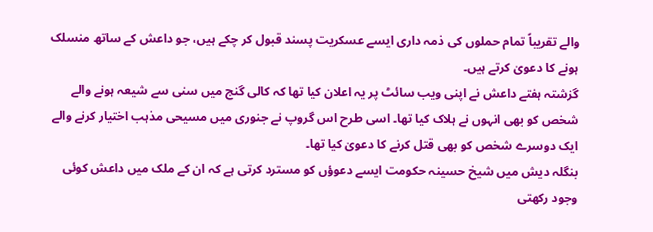والے تقریباً تمام حملوں کی ذمہ داری ایسے عسکریت پسند قبول کر چکے ہیں، جو داعش کے ساتھ منسلک ہونے کا دعویٰ کرتے ہیں۔
گزشتہ ہفتے داعش نے اپنی ویب سائٹ پر یہ اعلان کیا تھا کہ کالی گنج میں سنی سے شیعہ ہونے والے شخص کو بھی انہوں نے ہلاک کیا تھا۔ اسی طرح اس گروپ نے جنوری میں مسیحی مذہب اختیار کرنے والے ایک دوسرے شخص کو بھی قتل کرنے کا دعویٰ کیا تھا۔
بنگلہ دیش میں شیخ حسینہ حکومت ایسے دعوؤں کو مسترد کرتی ہے کہ ان کے ملک میں داعش کوئی وجود رکھتی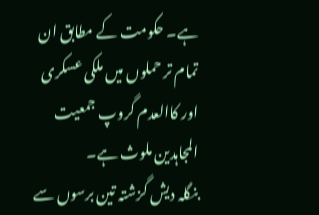ہے۔ حکومت کے مطابق ان تمام تر حملوں میں ملکی عسکری اور کاالعدم گروپ جمعیت المجاہدین ملوث ہے۔
بنگلہ دیش گزشتہ تین برسوں سے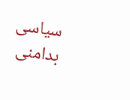سیاسی بدامنی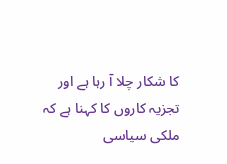کا شکار چلا آ رہا ہے اور تجزیہ کاروں کا کہنا ہے کہ ملکی سیاسی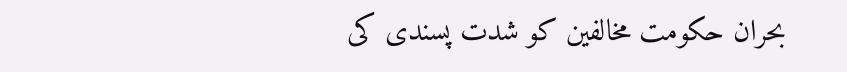بحران حکومت مخالفین کو شدت پسندی کی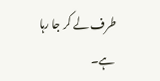طرف لے کر جا رہا ہے۔